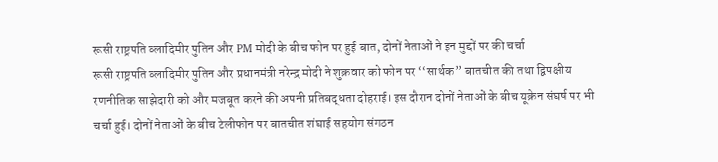रूसी राष्ट्रपति व्लादिमीर पुतिन और PM मोदी के बीच फोन पर हुई बात, दोनों नेताओं ने इन मुद्दों पर की चर्चा
रूसी राष्ट्रपति व्लादिमीर पुतिन और प्रधानमंत्री नरेन्द्र मोदी ने शुक्रवार को फोन पर ‘‘सार्थक” बातचीत की तथा द्विपक्षीय रणनीतिक साझेदारी को और मजबूत करने की अपनी प्रतिबद्धता दोहराई। इस दौरान दोनों नेताओं के बीच यूक्रेन संघर्ष पर भी चर्चा हुई। दोनों नेताओं के बीच टेलीफोन पर बातचीत शंघाई सहयोग संगठन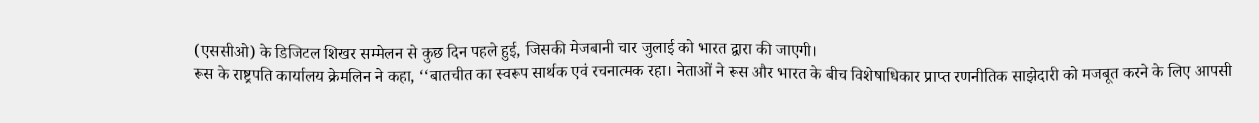(एससीओ) के डिजिटल शिखर सम्मेलन से कुछ दिन पहले हुई, जिसकी मेजबानी चार जुलाई को भारत द्वारा की जाएगी।
रूस के राष्ट्रपति कार्यालय क्रेमलिन ने कहा, ‘‘बातचीत का स्वरूप सार्थक एवं रचनात्मक रहा। नेताओं ने रूस और भारत के बीच विशेषाधिकार प्राप्त रणनीतिक साझेदारी को मजबूत करने के लिए आपसी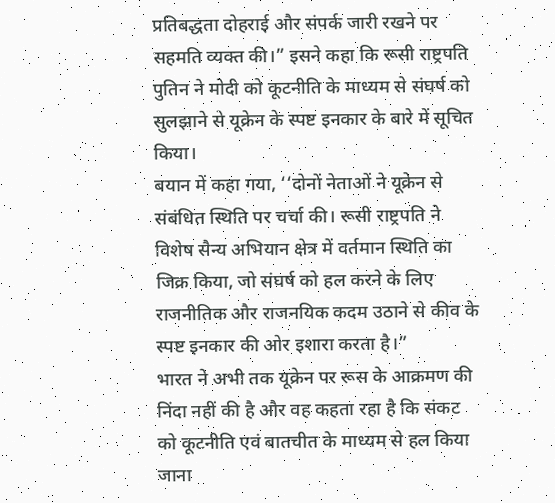प्रतिबद्धता दोहराई और संपर्क जारी रखने पर सहमति व्यक्त की।” इसने कहा कि रूसी राष्ट्रपति पुतिन ने मोदी को कूटनीति के माध्यम से संघर्ष को सुलझाने से यूक्रेन के स्पष्ट इनकार के बारे में सूचित किया।
बयान में कहा गया, ‘‘दोनों नेताओं ने यूक्रेन से संबंधित स्थिति पर चर्चा की। रूसी राष्ट्रपति ने विशेष सैन्य अभियान क्षेत्र में वर्तमान स्थिति का जिक्र किया, जो संघर्ष को हल करने के लिए राजनीतिक और राजनयिक कदम उठाने से कीव के स्पष्ट इनकार की ओर इशारा करता है।”
भारत ने अभी तक यूक्रेन पर रूस के आक्रमण की निंदा नहीं की है और वह कहता रहा है कि संकट को कूटनीति एवं बातचीत के माध्यम से हल किया जाना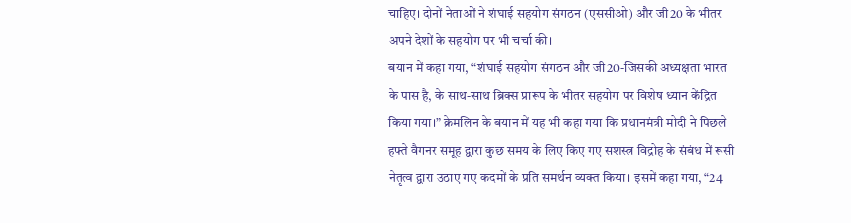चाहिए। दोनों नेताओं ने शंघाई सहयोग संगठन (एससीओ) और जी20 के भीतर अपने देशों के सहयोग पर भी चर्चा की।
बयान में कहा गया, “शंघाई सहयोग संगठन और जी20-जिसकी अध्यक्षता भारत के पास है, के साथ-साथ ब्रिक्स प्रारूप के भीतर सहयोग पर विशेष ध्यान केंद्रित किया गया।” क्रेमलिन के बयान में यह भी कहा गया कि प्रधानमंत्री मोदी ने पिछले हफ्ते वैगनर समूह द्वारा कुछ समय के लिए किए गए सशस्त्र विद्रोह के संबंध में रूसी नेतृत्व द्वारा उठाए गए कदमों के प्रति समर्थन व्यक्त किया। इसमें कहा गया, “24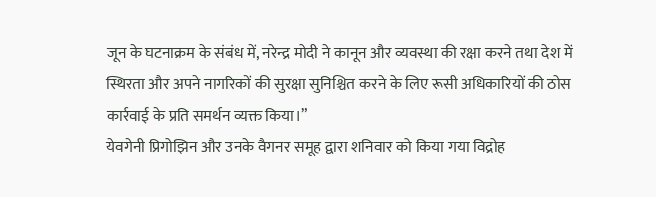जून के घटनाक्रम के संबंध में, नरेन्द्र मोदी ने कानून और व्यवस्था की रक्षा करने तथा देश में स्थिरता और अपने नागरिकों की सुरक्षा सुनिश्चित करने के लिए रूसी अधिकारियों की ठोस कार्रवाई के प्रति समर्थन व्यक्त किया।”
येवगेनी प्रिगोझिन और उनके वैगनर समूह द्वारा शनिवार को किया गया विद्रोह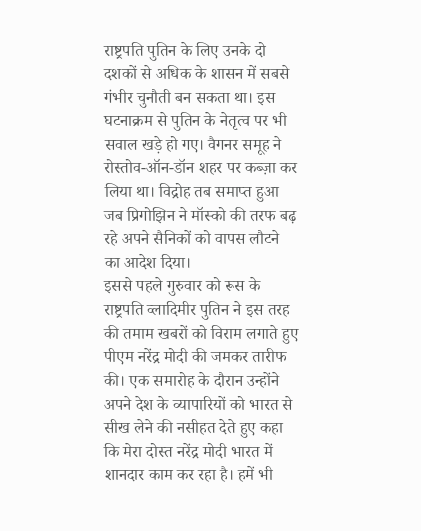राष्ट्रपति पुतिन के लिए उनके दो दशकों से अधिक के शासन में सबसे गंभीर चुनौती बन सकता था। इस घटनाक्रम से पुतिन के नेतृत्व पर भी सवाल खड़े हो गए। वैगनर समूह ने रोस्तोव-ऑन-डॉन शहर पर कब्ज़ा कर लिया था। विद्रोह तब समाप्त हुआ जब प्रिगोझिन ने मॉस्को की तरफ बढ़ रहे अपने सैनिकों को वापस लौटने का आदेश दिया।
इससे पहले गुरुवार को रूस के राष्ट्रपति व्लादिमीर पुतिन ने इस तरह की तमाम खबरों को विराम लगाते हुए पीएम नरेंद्र मोदी की जमकर तारीफ की। एक समारोह के दौरान उन्होंने अपने देश के व्यापारियों को भारत से सीख लेने की नसीहत देते हुए कहा कि मेरा दोस्त नरेंद्र मोदी भारत में शानदार काम कर रहा है। हमें भी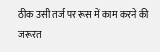ठीक उसी तर्ज पर रूस में काम करने की जरूरत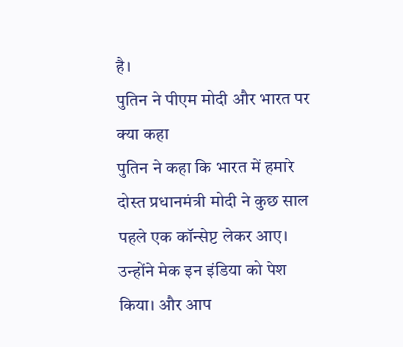है।
पुतिन ने पीएम मोदी और भारत पर क्या कहा
पुतिन ने कहा कि भारत में हमारे दोस्त प्रधानमंत्री मोदी ने कुछ साल पहले एक कॉन्सेप्ट लेकर आए। उन्होंने मेक इन इंडिया को पेश किया। और आप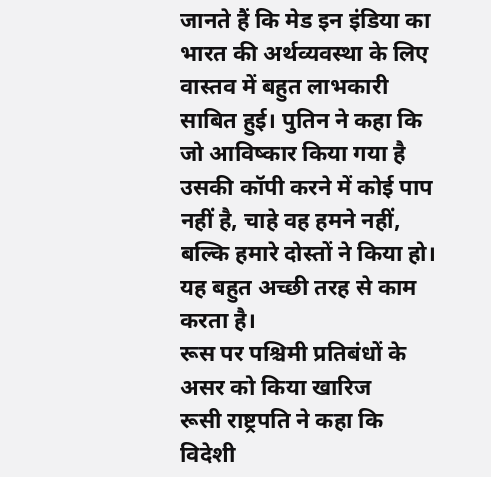जानते हैं कि मेड इन इंडिया का भारत की अर्थव्यवस्था के लिए वास्तव में बहुत लाभकारी साबित हुई। पुतिन ने कहा कि जो आविष्कार किया गया है उसकी कॉपी करने में कोई पाप नहीं है, चाहे वह हमने नहीं, बल्कि हमारे दोस्तों ने किया हो। यह बहुत अच्छी तरह से काम करता है।
रूस पर पश्चिमी प्रतिबंधों के असर को किया खारिज
रूसी राष्ट्रपति ने कहा कि विदेशी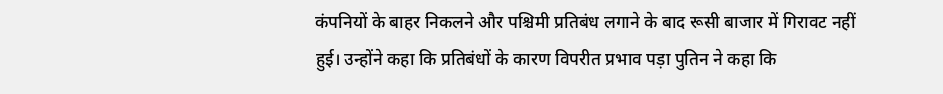कंपनियों के बाहर निकलने और पश्चिमी प्रतिबंध लगाने के बाद रूसी बाजार में गिरावट नहीं हुई। उन्होंने कहा कि प्रतिबंधों के कारण विपरीत प्रभाव पड़ा पुतिन ने कहा कि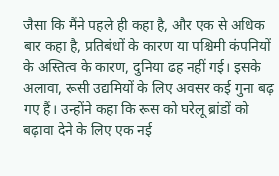जैसा कि मैंने पहले ही कहा है, और एक से अधिक बार कहा है, प्रतिबंधों के कारण या पश्चिमी कंपनियों के अस्तित्व के कारण, दुनिया ढह नहीं गई। इसके अलावा, रूसी उद्यमियों के लिए अवसर कई गुना बढ़ गए हैं। उन्होंने कहा कि रूस को घरेलू ब्रांडों को बढ़ावा देने के लिए एक नई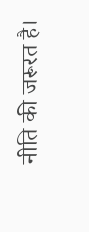नीति की जरूरत है।